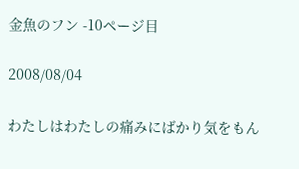金魚のフン -10ページ目

2008/08/04

わたしはわたしの痛みにばかり気をもん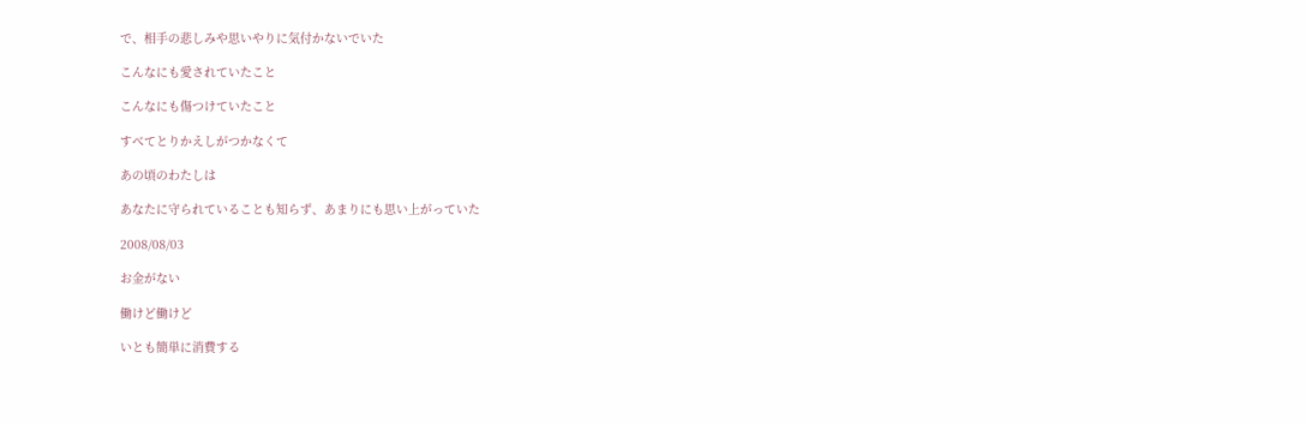で、相手の悲しみや思いやりに気付かないでいた

こんなにも愛されていたこと

こんなにも傷つけていたこと

すべてとりかえしがつかなくて

あの頃のわたしは

あなたに守られていることも知らず、あまりにも思い上がっていた

2008/08/03

お金がない

働けど働けど

いとも簡単に消費する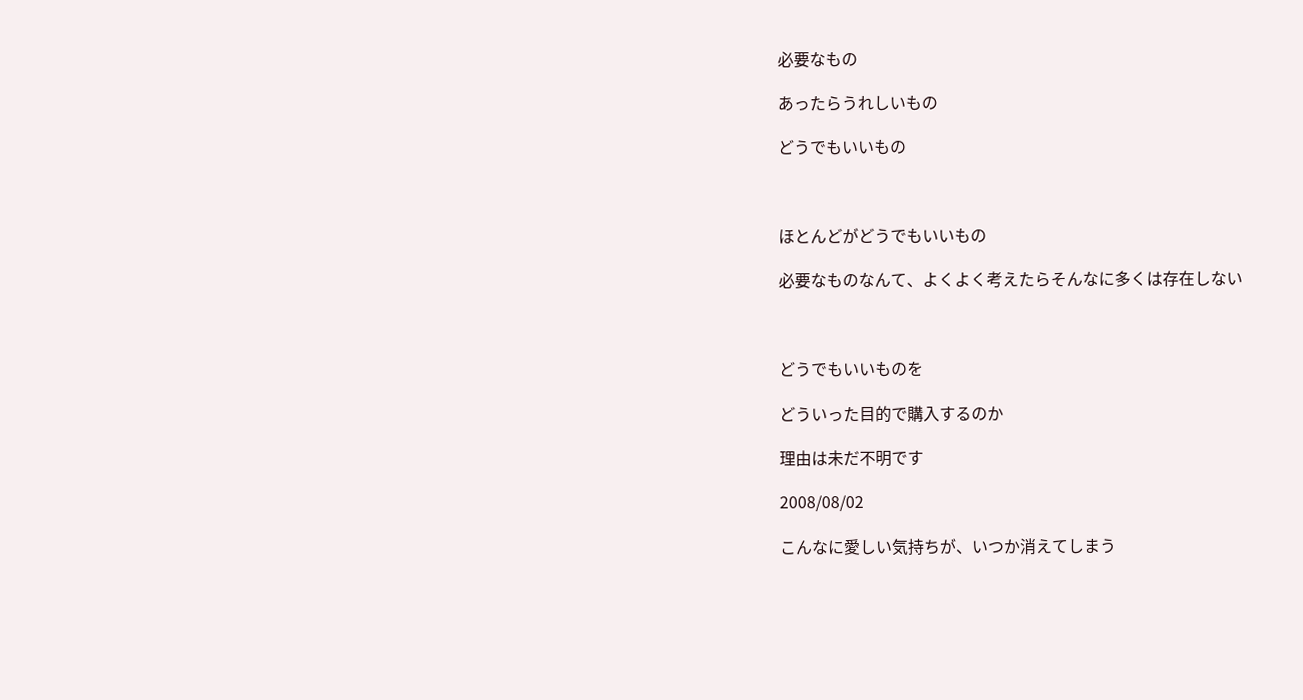必要なもの

あったらうれしいもの

どうでもいいもの



ほとんどがどうでもいいもの

必要なものなんて、よくよく考えたらそんなに多くは存在しない



どうでもいいものを

どういった目的で購入するのか

理由は未だ不明です

2008/08/02

こんなに愛しい気持ちが、いつか消えてしまう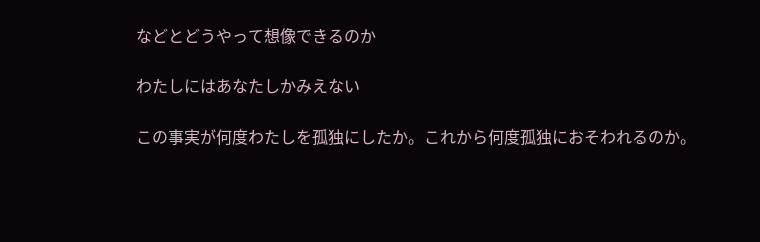などとどうやって想像できるのか

わたしにはあなたしかみえない

この事実が何度わたしを孤独にしたか。これから何度孤独におそわれるのか。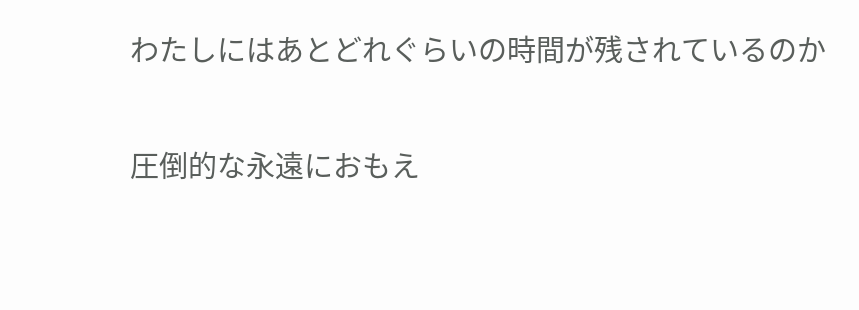わたしにはあとどれぐらいの時間が残されているのか

圧倒的な永遠におもえ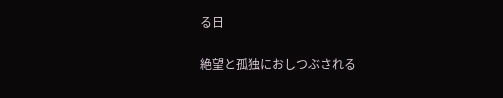る日

絶望と孤独におしつぶされる